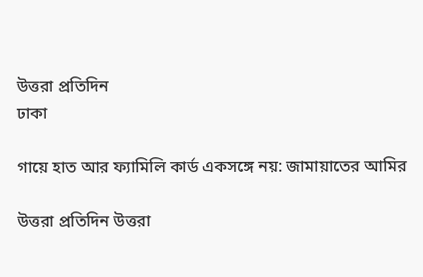উত্তরা প্রতিদিন
ঢাকা

গায়ে হাত আর ফ্যামিলি কার্ড একসঙ্গে নয়: জামায়াতের আমির

উত্তরা প্রতিদিন উত্তরা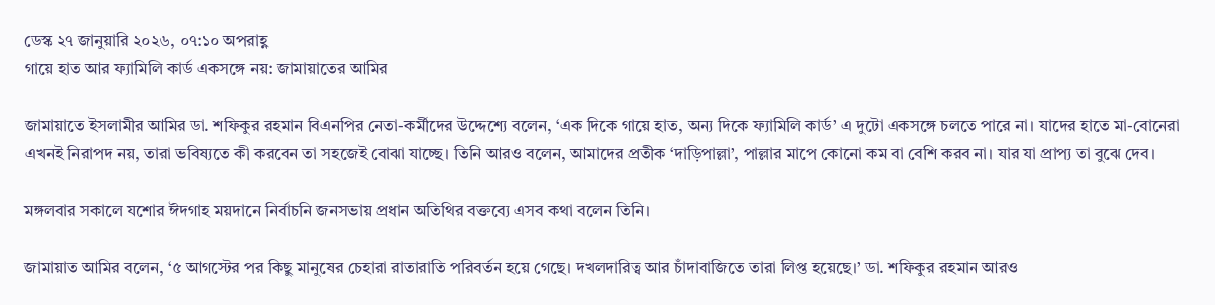ডেস্ক ২৭ জানুয়ারি ২০২৬, ০৭:১০ অপরাহ্ণ
গায়ে হাত আর ফ্যামিলি কার্ড একসঙ্গে নয়: জামায়াতের আমির

জামায়াতে ইসলামীর আমির ডা. শফিকুর রহমান বিএনপির নেতা-কর্মীদের উদ্দেশ্যে বলেন, ‘এক দিকে গায়ে হাত, অন্য দিকে ফ্যামিলি কার্ড’ এ দুটো একসঙ্গে চলতে পারে না। যাদের হাতে মা-বোনেরা এখনই নিরাপদ নয়, তারা ভবিষ্যতে কী করবেন তা সহজেই বোঝা যাচ্ছে। তিনি আরও বলেন, আমাদের প্রতীক ‘দাড়িপাল্লা’, পাল্লার মাপে কোনো কম বা বেশি করব না। যার যা প্রাপ্য তা বুঝে দেব।

মঙ্গলবার সকালে যশোর ঈদগাহ ময়দানে নির্বাচনি জনসভায় প্রধান অতিথির বক্তব্যে এসব কথা বলেন তিনি।

জামায়াত আমির বলেন, ‘৫ আগস্টের পর কিছু মানুষের চেহারা রাতারাতি পরিবর্তন হয়ে গেছে। দখলদারিত্ব আর চাঁদাবাজিতে তারা লিপ্ত হয়েছে।’ ডা. শফিকুর রহমান আরও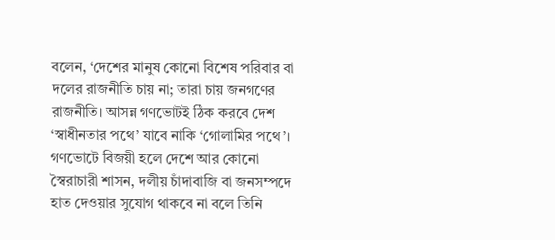বলেন, ‘দেশের মানুষ কোনো বিশেষ পরিবার বা দলের রাজনীতি চায় না; তারা চায় জনগণের রাজনীতি। আসন্ন গণভোটই ঠিক করবে দেশ ‘স্বাধীনতার পথে’ যাবে নাকি ‘গোলামির পথে’। গণভোটে বিজয়ী হলে দেশে আর কোনো স্বৈরাচারী শাসন, দলীয় চাঁদাবাজি বা জনসম্পদে হাত দেওয়ার সুযোগ থাকবে না বলে তিনি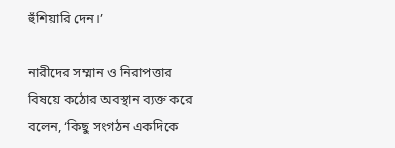হুঁশিয়ারি দেন।’

নারীদের সম্মান ও নিরাপত্তার বিষয়ে কঠোর অবস্থান ব্যক্ত করে বলেন, ‘কিছু সংগঠন একদিকে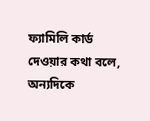ফ্যামিলি কার্ড দেওয়ার কথা বলে, অন্যদিকে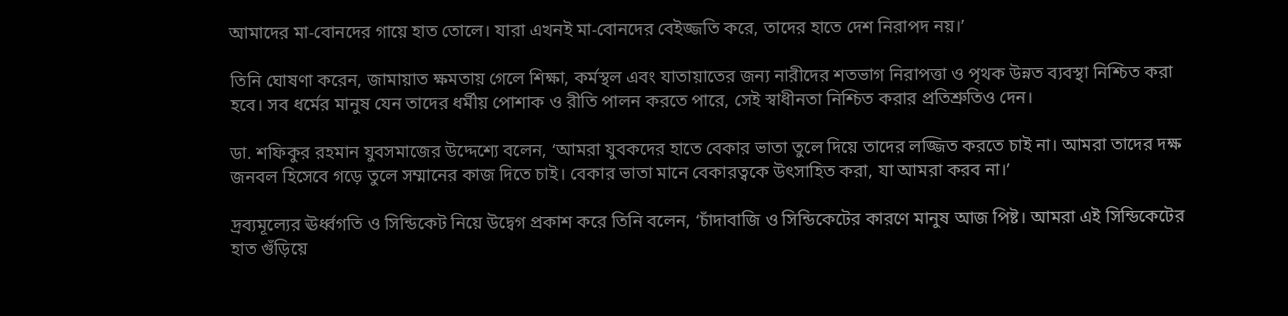আমাদের মা-বোনদের গায়ে হাত তোলে। যারা এখনই মা-বোনদের বেইজ্জতি করে, তাদের হাতে দেশ নিরাপদ নয়।’

তিনি ঘোষণা করেন, জামায়াত ক্ষমতায় গেলে শিক্ষা, কর্মস্থল এবং যাতায়াতের জন্য নারীদের শতভাগ নিরাপত্তা ও পৃথক উন্নত ব্যবস্থা নিশ্চিত করা হবে। সব ধর্মের মানুষ যেন তাদের ধর্মীয় পোশাক ও রীতি পালন করতে পারে, সেই স্বাধীনতা নিশ্চিত করার প্রতিশ্রুতিও দেন।

ডা. শফিকুর রহমান যুবসমাজের উদ্দেশ্যে বলেন, ‘আমরা যুবকদের হাতে বেকার ভাতা তুলে দিয়ে তাদের লজ্জিত করতে চাই না। আমরা তাদের দক্ষ জনবল হিসেবে গড়ে তুলে সম্মানের কাজ দিতে চাই। বেকার ভাতা মানে বেকারত্বকে উৎসাহিত করা, যা আমরা করব না।’

দ্রব্যমূল্যের ঊর্ধ্বগতি ও সিন্ডিকেট নিয়ে উদ্বেগ প্রকাশ করে তিনি বলেন, ‘চাঁদাবাজি ও সিন্ডিকেটের কারণে মানুষ আজ পিষ্ট। আমরা এই সিন্ডিকেটের হাত গুঁড়িয়ে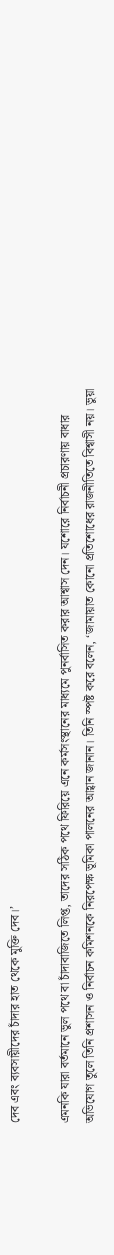দেব এবং ব্যবসায়ীদের চাঁদার হাত থেকে মুক্তি দেব।’

এমনকি যারা বর্তমানে ভুল পথে বা চাঁদাবাজিতে লিপ্ত, তাদের সঠিক পথে ফিরিয়ে এনে কর্মসংস্থানের মাধ্যমে পুনর্বাসিত করার আশ্বাস দেন। যশোরে নির্বাচনী প্রচারণায় বাধার অভিযোগ তুলে তিনি প্রশাসন ও নির্বাচন কমিশনকে নিরপেক্ষ ভূমিকা পালনের আহ্বান জানান। তিনি স্পষ্ট করে বলেন, ‘জামায়াত কোনো প্রতিশোধের রাজনীতিতে বিশ্বাসী নয়। ভুয়া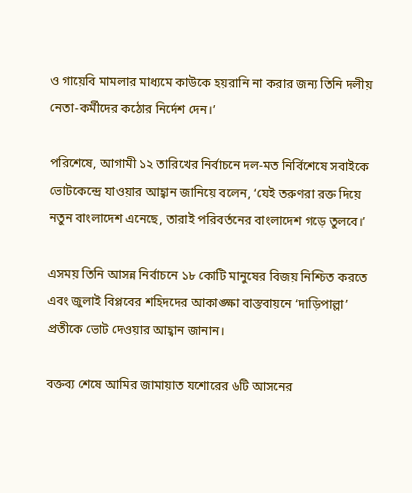ও গায়েবি মামলার মাধ্যমে কাউকে হয়রানি না করার জন্য তিনি দলীয় নেতা-কর্মীদের কঠোর নির্দেশ দেন।’

পরিশেষে, আগামী ১২ তারিখের নির্বাচনে দল-মত নির্বিশেষে সবাইকে ভোটকেন্দ্রে যাওয়ার আহ্বান জানিয়ে বলেন, ‘যেই তরুণরা রক্ত দিয়ে নতুন বাংলাদেশ এনেছে, তারাই পরিবর্তনের বাংলাদেশ গড়ে তুলবে।’

এসময় তিনি আসন্ন নির্বাচনে ১৮ কোটি মানুষের বিজয় নিশ্চিত করতে এবং জুলাই বিপ্লবের শহিদদের আকাঙ্ক্ষা বাস্তবায়নে ‘দাড়িপাল্লা’ প্রতীকে ভোট দেওয়ার আহ্বান জানান।

বক্তব্য শেষে আমির জামায়াত যশোরের ৬টি আসনের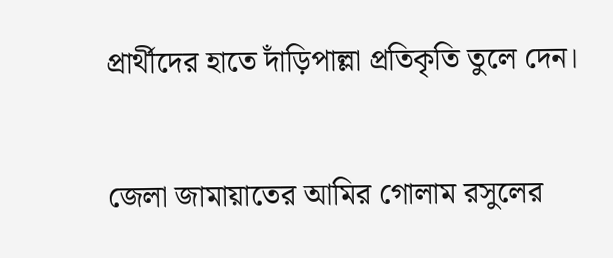প্রার্থীদের হাতে দাঁড়িপাল্লা প্রতিকৃতি তুলে দেন।

জেলা জামায়াতের আমির গোলাম রসুলের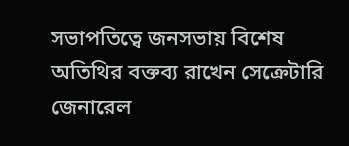সভাপতিত্বে জনসভায় বিশেষ অতিথির বক্তব্য রাখেন সেক্রেটারি জেনারেল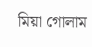মিয়া গোলাম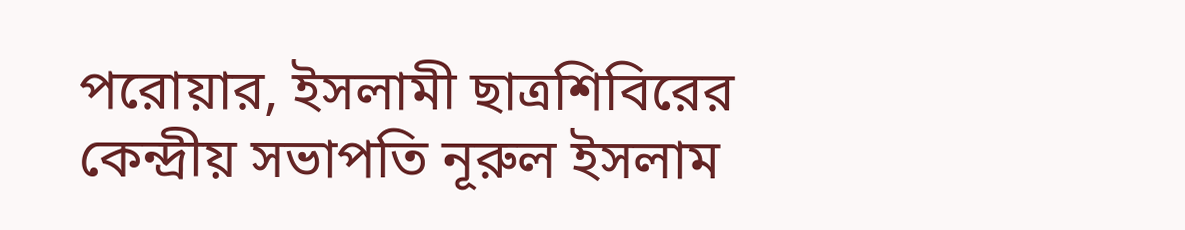পরোয়ার, ইসলামী ছাত্রশিবিরের কেন্দ্রীয় সভাপতি নূরুল ইসলাম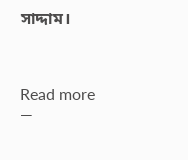সাদ্দাম।



Read more —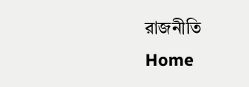রাজনীতি
Home